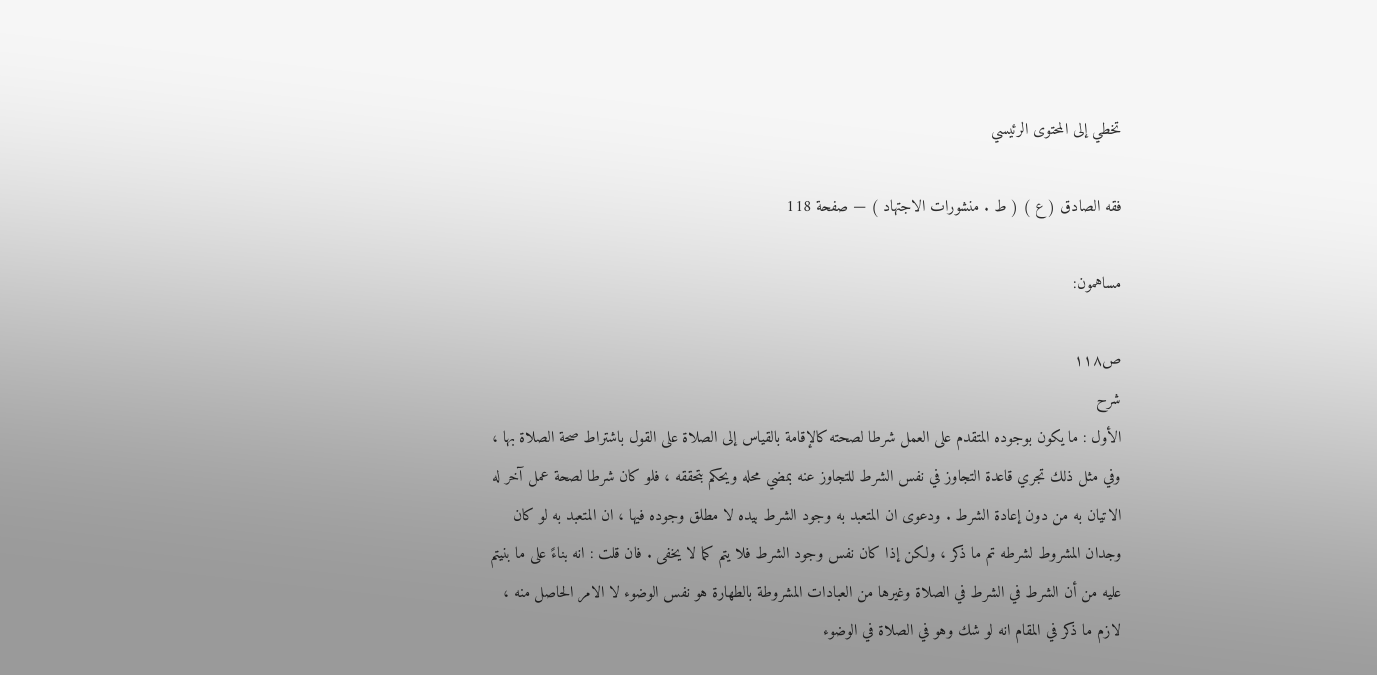تخطي إلى المحتوى الرئيسي

فقه الصادق ( ع ) ( ط . منشورات الاجتهاد ) — صفحة 118

مساهمون:

ص١١٨
شرح
الأول : ما يكون بوجوده المتقدم على العمل شرطا لصحته كالإقامة بالقياس إلى الصلاة على القول باشتراط صحة الصلاة بها ، وفي مثل ذلك تجري قاعدة التجاوز في نفس الشرط للتجاوز عنه بمضي محله ويحكم بتحققه ، فلو كان شرطا لصحة عمل آخر له الاتيان به من دون إعادة الشرط . ودعوى ان المتعبد به وجود الشرط بيده لا مطلق وجوده فيها ، ان المتعبد به لو كان وجدان المشروط لشرطه تم ما ذكر ، ولكن إذا كان نفس وجود الشرط فلا يتم كما لا يخفى . فان قلت : انه بناءً على ما بنيتم عليه من أن الشرط في الشرط في الصلاة وغيرها من العبادات المشروطة بالطهارة هو نفس الوضوء لا الامر الحاصل منه ، لازم ما ذكر في المقام انه لو شك وهو في الصلاة في الوضوء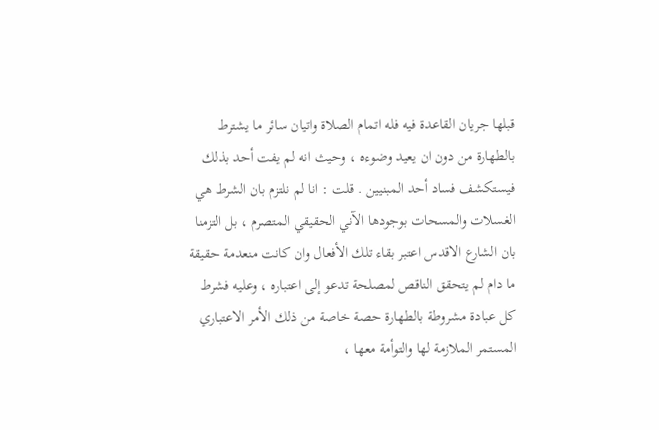قبلها جريان القاعدة فيه فله اتمام الصلاة واتيان سائر ما يشترط بالطهارة من دون ان يعيد وضوءه ، وحيث انه لم يفت أحد بذلك فيستكشف فساد أحد المبنيين . قلت : انا لم نلتزم بان الشرط هي الغسلات والمسحات بوجودها الآني الحقيقي المتصرم ، بل التزمنا بان الشارع الاقدس اعتبر بقاء تلك الأفعال وان كانت منعدمة حقيقة ما دام لم يتحقق الناقص لمصلحة تدعو إلى اعتباره ، وعليه فشرط كل عبادة مشروطة بالطهارة حصة خاصة من ذلك الأمر الاعتباري المستمر الملازمة لها والتوأمة معها ،